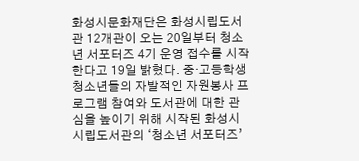화성시문화재단은 화성시립도서관 12개관이 오는 20일부터 청소년 서포터즈 4기 운영 접수를 시작한다고 19일 밝혔다. 중·고등학생 청소년들의 자발적인 자원봉사 프로그램 참여와 도서관에 대한 관심을 높이기 위해 시작된 화성시 시립도서관의 ‘청소년 서포터즈’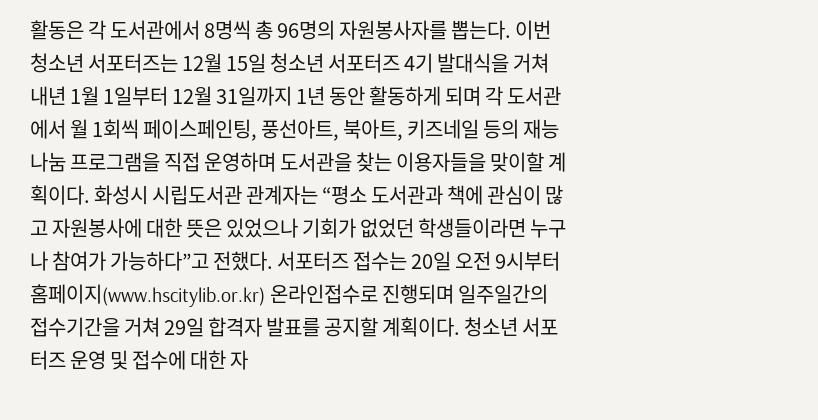활동은 각 도서관에서 8명씩 총 96명의 자원봉사자를 뽑는다. 이번 청소년 서포터즈는 12월 15일 청소년 서포터즈 4기 발대식을 거쳐 내년 1월 1일부터 12월 31일까지 1년 동안 활동하게 되며 각 도서관에서 월 1회씩 페이스페인팅, 풍선아트, 북아트, 키즈네일 등의 재능나눔 프로그램을 직접 운영하며 도서관을 찾는 이용자들을 맞이할 계획이다. 화성시 시립도서관 관계자는 “평소 도서관과 책에 관심이 많고 자원봉사에 대한 뜻은 있었으나 기회가 없었던 학생들이라면 누구나 참여가 가능하다”고 전했다. 서포터즈 접수는 20일 오전 9시부터 홈페이지(www.hscitylib.or.kr) 온라인접수로 진행되며 일주일간의 접수기간을 거쳐 29일 합격자 발표를 공지할 계획이다. 청소년 서포터즈 운영 및 접수에 대한 자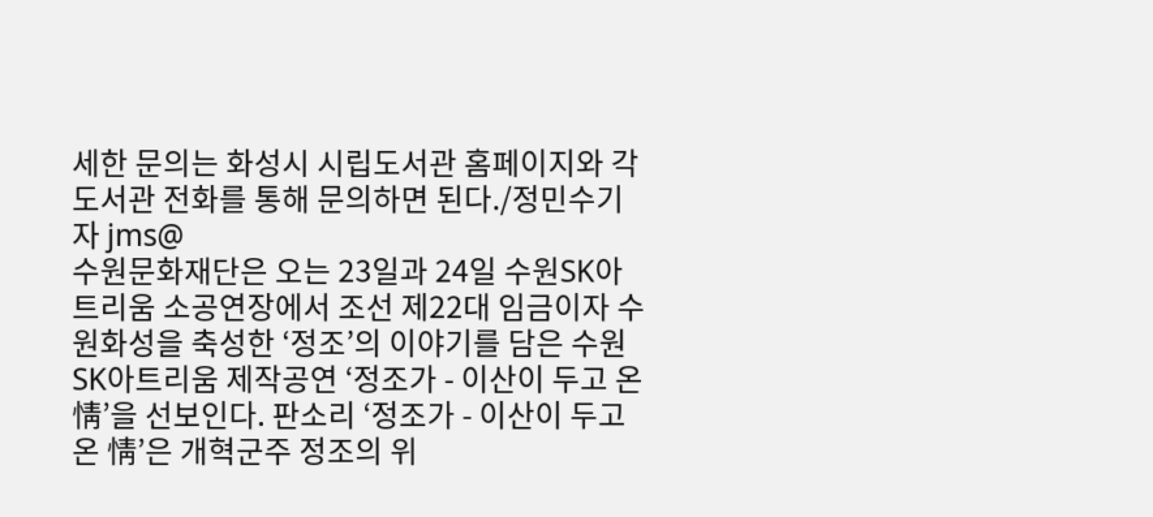세한 문의는 화성시 시립도서관 홈페이지와 각 도서관 전화를 통해 문의하면 된다./정민수기자 jms@
수원문화재단은 오는 23일과 24일 수원SK아트리움 소공연장에서 조선 제22대 임금이자 수원화성을 축성한 ‘정조’의 이야기를 담은 수원SK아트리움 제작공연 ‘정조가 - 이산이 두고 온 情’을 선보인다. 판소리 ‘정조가 - 이산이 두고 온 情’은 개혁군주 정조의 위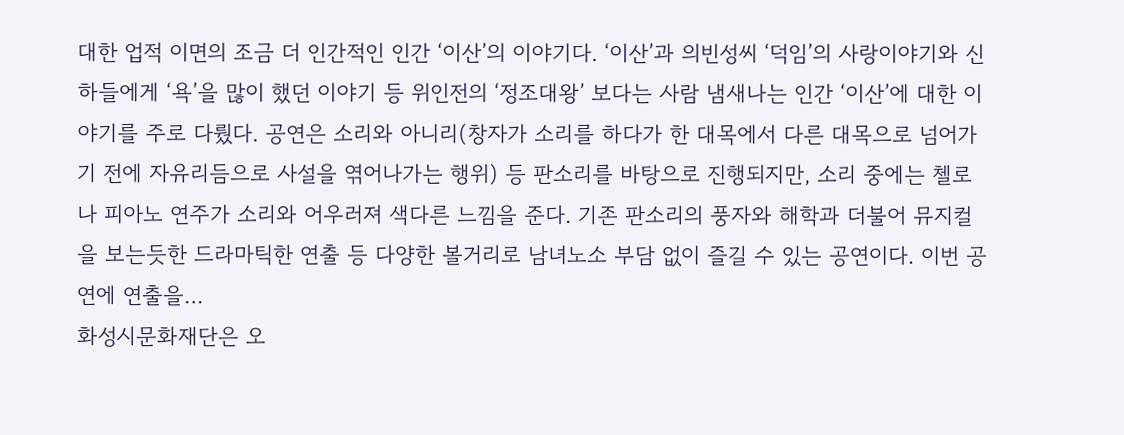대한 업적 이면의 조금 더 인간적인 인간 ‘이산’의 이야기다. ‘이산’과 의빈성씨 ‘덕임’의 사랑이야기와 신하들에게 ‘욕’을 많이 했던 이야기 등 위인전의 ‘정조대왕’ 보다는 사람 냄새나는 인간 ‘이산’에 대한 이야기를 주로 다뤘다. 공연은 소리와 아니리(창자가 소리를 하다가 한 대목에서 다른 대목으로 넘어가기 전에 자유리듬으로 사설을 엮어나가는 행위) 등 판소리를 바탕으로 진행되지만, 소리 중에는 첼로나 피아노 연주가 소리와 어우러져 색다른 느낌을 준다. 기존 판소리의 풍자와 해학과 더불어 뮤지컬을 보는듯한 드라마틱한 연출 등 다양한 볼거리로 남녀노소 부담 없이 즐길 수 있는 공연이다. 이번 공연에 연출을…
화성시문화재단은 오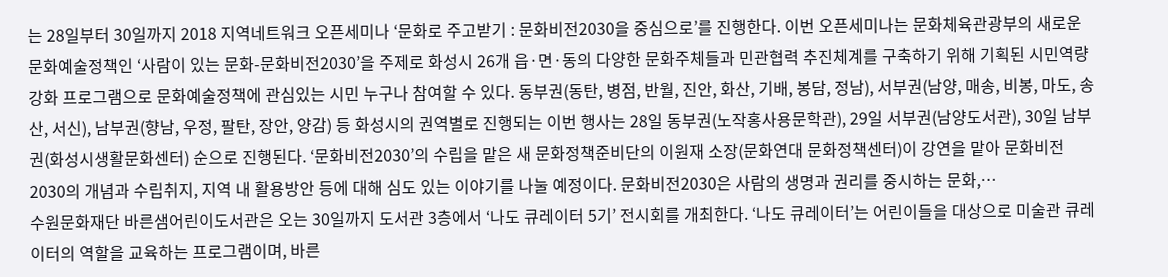는 28일부터 30일까지 2018 지역네트워크 오픈세미나 ‘문화로 주고받기 : 문화비전2030을 중심으로’를 진행한다. 이번 오픈세미나는 문화체육관광부의 새로운 문화예술정책인 ‘사람이 있는 문화-문화비전2030’을 주제로 화성시 26개 읍·면·동의 다양한 문화주체들과 민관협력 추진체계를 구축하기 위해 기획된 시민역량강화 프로그램으로 문화예술정책에 관심있는 시민 누구나 참여할 수 있다. 동부권(동탄, 병점, 반월, 진안, 화산, 기배, 봉담, 정남), 서부권(남양, 매송, 비봉, 마도, 송산, 서신), 남부권(향남, 우정, 팔탄, 장안, 양감) 등 화성시의 권역별로 진행되는 이번 행사는 28일 동부권(노작홍사용문학관), 29일 서부권(남양도서관), 30일 남부권(화성시생활문화센터) 순으로 진행된다. ‘문화비전2030’의 수립을 맡은 새 문화정책준비단의 이원재 소장(문화연대 문화정책센터)이 강연을 맡아 문화비전2030의 개념과 수립취지, 지역 내 활용방안 등에 대해 심도 있는 이야기를 나눌 예정이다. 문화비전2030은 사람의 생명과 권리를 중시하는 문화,…
수원문화재단 바른샘어린이도서관은 오는 30일까지 도서관 3층에서 ‘나도 큐레이터 5기’ 전시회를 개최한다. ‘나도 큐레이터’는 어린이들을 대상으로 미술관 큐레이터의 역할을 교육하는 프로그램이며, 바른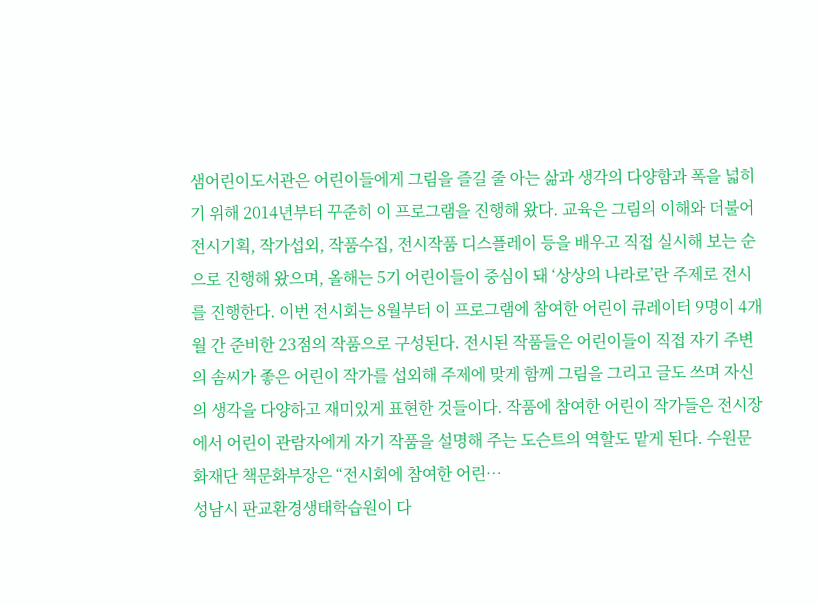샘어린이도서관은 어린이들에게 그림을 즐길 줄 아는 삶과 생각의 다양함과 폭을 넓히기 위해 2014년부터 꾸준히 이 프로그램을 진행해 왔다. 교육은 그림의 이해와 더불어 전시기획, 작가섭외, 작품수집, 전시작품 디스플레이 등을 배우고 직접 실시해 보는 순으로 진행해 왔으며, 올해는 5기 어린이들이 중심이 돼 ‘상상의 나라로’란 주제로 전시를 진행한다. 이번 전시회는 8월부터 이 프로그램에 참여한 어린이 큐레이터 9명이 4개월 간 준비한 23점의 작품으로 구성된다. 전시된 작품들은 어린이들이 직접 자기 주변의 솜씨가 좋은 어린이 작가를 섭외해 주제에 맞게 함께 그림을 그리고 글도 쓰며 자신의 생각을 다양하고 재미있게 표현한 것들이다. 작품에 참여한 어린이 작가들은 전시장에서 어린이 관람자에게 자기 작품을 설명해 주는 도슨트의 역할도 맡게 된다. 수원문화재단 책문화부장은 “전시회에 참여한 어린…
성남시 판교환경생태학습원이 다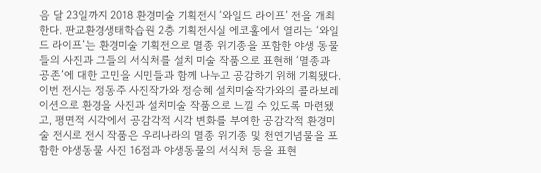음 달 23일까지 2018 환경미술 기획전시 ‘와일드 라이프’ 전을 개최한다. 판교환경생태학습원 2층 기획전시실 에코홀에서 열리는 ‘와일드 라이프’는 환경미술 기획전으로 멸종 위기종을 포함한 야생 동물들의 사진과 그들의 서식처를 설치 미술 작품으로 표현해 ‘멸종과 공존’에 대한 고민을 시민들과 함께 나누고 공감하기 위해 기획됐다. 이번 전시는 정동주 사진작가와 정승혜 설치미술작가와의 콜라보레이션으로 환경을 사진과 설치미술 작품으로 느낄 수 있도록 마련됐고, 평면적 시각에서 공감각적 시각 변화를 부여한 공감각적 환경미술 전시로 전시 작품은 우리나라의 멸종 위기종 및 천연기념물을 포함한 야생동물 사진 16점과 야생동물의 서식처 등을 표현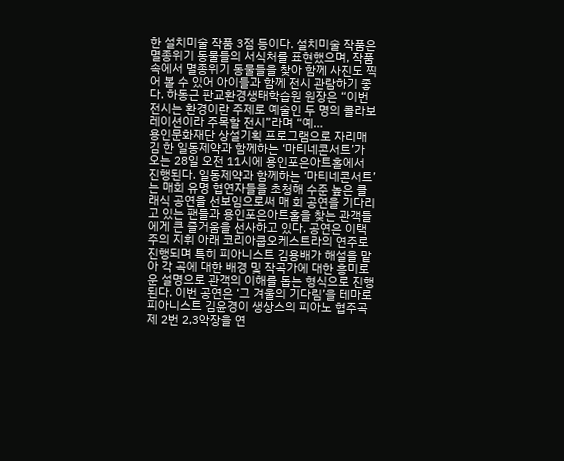한 설치미술 작품 3점 등이다. 설치미술 작품은 멸종위기 동물들의 서식처를 표현했으며, 작품 속에서 멸종위기 동물들을 찾아 함께 사진도 찍어 볼 수 있어 아이들과 함께 전시 관람하기 좋다. 하동근 판교환경생태학습원 원장은 “이번 전시는 환경이란 주제로 예술인 두 명의 콜라보레이션이라 주목할 전시”라며 “예…
용인문화재단 상설기획 프로그램으로 자리매김 한 일동제약과 함께하는 ‘마티네콘서트’가 오는 28일 오전 11시에 용인포은아트홀에서 진행된다. 일동제약과 함께하는 ‘마티네콘서트’는 매회 유명 협연자들을 초청해 수준 높은 클래식 공연을 선보임으로써 매 회 공연을 기다리고 있는 팬들과 용인포은아트홀을 찾는 관객들에게 큰 즐거움을 선사하고 있다. 공연은 이택주의 지휘 아래 코리아쿱오케스트라의 연주로 진행되며 특히 피아니스트 김용배가 해설을 맡아 각 곡에 대한 배경 및 작곡가에 대한 흥미로운 설명으로 관객의 이해를 돕는 형식으로 진행된다. 이번 공연은 ‘그 겨울의 기다림’을 테마로 피아니스트 김윤경이 생상스의 피아노 협주곡 제 2번 2,3악장을 연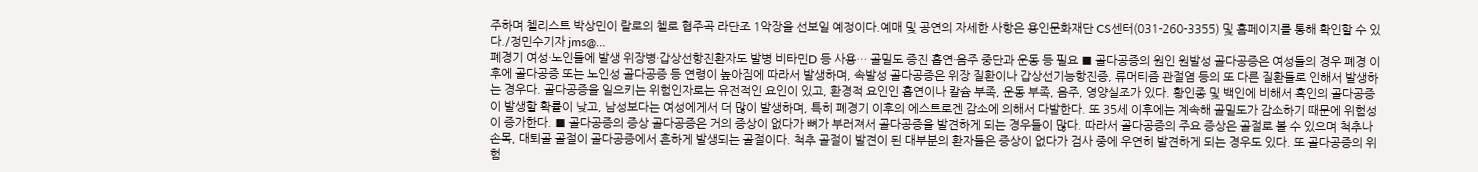주하며 첼리스트 박상민이 랄로의 첼로 협주곡 라단조 1악장을 선보일 예정이다.예매 및 공연의 자세한 사항은 용인문화재단 CS센터(031-260-3355) 및 홈페이지를 통해 확인할 수 있다./정민수기자 jms@…
폐경기 여성·노인들에 발생 위장병·갑상선항진환자도 발병 비타민D 등 사용… 골밀도 증진 흡연·음주 중단과 운동 등 필요 ■ 골다공증의 원인 원발성 골다공증은 여성들의 경우 폐경 이후에 골다공증 또는 노인성 골다공증 등 연령이 높아짐에 따라서 발생하며, 속발성 골다공증은 위장 질환이나 갑상선기능항진증, 류머티즘 관절염 등의 또 다른 질환들로 인해서 발생하는 경우다. 골다공증을 일으키는 위험인자로는 유전적인 요인이 있고, 환경적 요인인 흡연이나 칼슘 부족, 운동 부족, 음주, 영양실조가 있다. 황인종 및 백인에 비해서 흑인의 골다공증이 발생할 확률이 낮고, 남성보다는 여성에게서 더 많이 발생하며, 특히 폐경기 이후의 에스트로겐 감소에 의해서 다발한다. 또 35세 이후에는 계속해 골밀도가 감소하기 때문에 위험성이 증가한다. ■ 골다공증의 증상 골다공증은 거의 증상이 없다가 뼈가 부러져서 골다공증을 발견하게 되는 경우들이 많다. 따라서 골다공증의 주요 증상은 골절로 볼 수 있으며 척추나 손목, 대퇴골 골절이 골다공증에서 흔하게 발생되는 골절이다. 척추 골절이 발견이 된 대부분의 환자들은 증상이 없다가 검사 중에 우연히 발견하게 되는 경우도 있다. 또 골다공증의 위험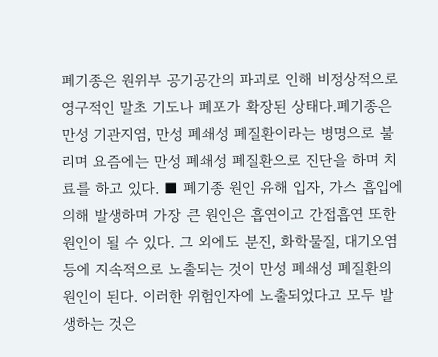폐기종은 원위부 공기공간의 파괴로 인해 비정상적으로 영구적인 말초 기도나 폐포가 확장된 상태다.폐기종은 만성 기관지염, 만성 폐쇄성 폐질환이라는 병명으로 불리며 요즘에는 만성 폐쇄성 폐질환으로 진단을 하며 치료를 하고 있다. ■ 폐기종 원인 유해 입자, 가스 흡입에 의해 발생하며 가장 큰 원인은 흡연이고 간접흡연 또한 원인이 될 수 있다. 그 외에도 분진, 화학물질, 대기오염 등에 지속적으로 노출되는 것이 만성 폐쇄성 폐질환의 원인이 된다. 이러한 위험인자에 노출되었다고 모두 발생하는 것은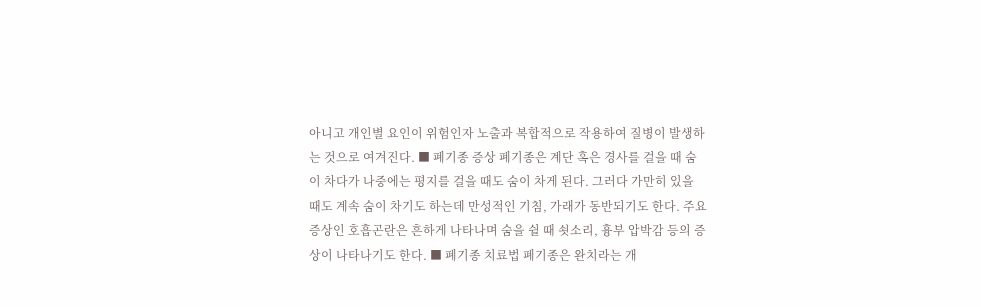아니고 개인별 요인이 위험인자 노출과 복합적으로 작용하여 질병이 발생하는 것으로 여겨진다. ■ 폐기종 증상 폐기종은 계단 혹은 경사를 걸을 때 숨이 차다가 나중에는 평지를 걸을 때도 숨이 차게 된다. 그러다 가만히 있을 때도 계속 숨이 차기도 하는데 만성적인 기침, 가래가 동반되기도 한다. 주요 증상인 호흡곤란은 흔하게 나타나며 숨을 쉴 때 쇳소리, 흉부 압박감 등의 증상이 나타나기도 한다. ■ 폐기종 치료법 폐기종은 완치라는 개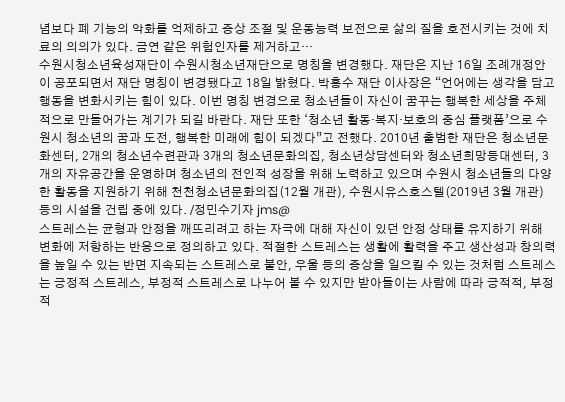념보다 폐 기능의 악화를 억제하고 증상 조절 및 운동능력 보전으로 삶의 질을 호전시키는 것에 치료의 의의가 있다. 금연 같은 위험인자를 제거하고…
수원시청소년육성재단이 수원시청소년재단으로 명칭을 변경했다. 재단은 지난 16일 조례개정안이 공포되면서 재단 명칭이 변경됐다고 18일 밝혔다. 박흥수 재단 이사장은 “언어에는 생각을 담고 행동을 변화시키는 힘이 있다. 이번 명칭 변경으로 청소년들이 자신이 꿈꾸는 행복한 세상을 주체적으로 만들어가는 계기가 되길 바란다. 재단 또한 ‘청소년 활동·복지·보호의 중심 플랫폼’으로 수원시 청소년의 꿈과 도전, 행복한 미래에 힘이 되겠다”고 전했다. 2010년 출범한 재단은 청소년문화센터, 2개의 청소년수련관과 3개의 청소년문화의집, 청소년상담센터와 청소년희망등대센터, 3개의 자유공간을 운영하며 청소년의 전인적 성장을 위해 노력하고 있으며 수원시 청소년들의 다양한 활동을 지원하기 위해 천천청소년문화의집(12월 개관), 수원시유스호스텔(2019년 3월 개관) 등의 시설을 건립 중에 있다. /정민수기자 jms@
스트레스는 균형과 안정을 깨뜨리려고 하는 자극에 대해 자신이 있던 안정 상태를 유지하기 위해 변화에 저항하는 반응으로 정의하고 있다. 적절한 스트레스는 생활에 활력을 주고 생산성과 창의력을 높일 수 있는 반면 지속되는 스트레스로 불안, 우울 등의 증상을 일으킬 수 있는 것처럼 스트레스는 긍정적 스트레스, 부정적 스트레스로 나누어 볼 수 있지만 받아들이는 사람에 따라 긍적적, 부정적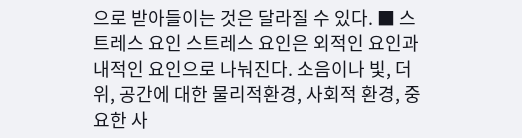으로 받아들이는 것은 달라질 수 있다. ■ 스트레스 요인 스트레스 요인은 외적인 요인과 내적인 요인으로 나눠진다. 소음이나 빛, 더위, 공간에 대한 물리적환경, 사회적 환경, 중요한 사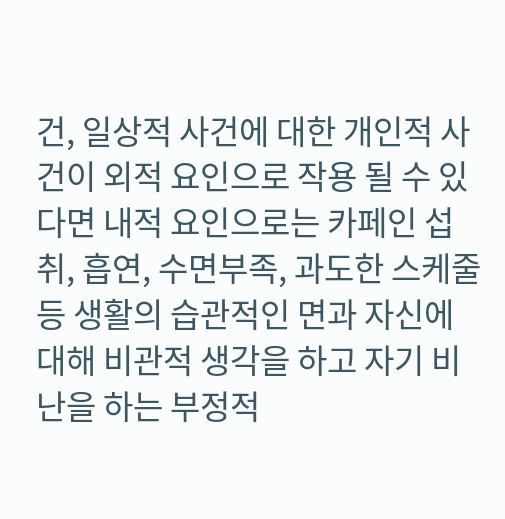건, 일상적 사건에 대한 개인적 사건이 외적 요인으로 작용 될 수 있다면 내적 요인으로는 카페인 섭취, 흡연, 수면부족, 과도한 스케줄 등 생활의 습관적인 면과 자신에 대해 비관적 생각을 하고 자기 비난을 하는 부정적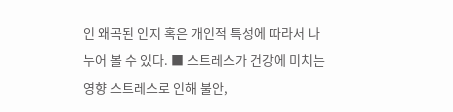인 왜곡된 인지 혹은 개인적 특성에 따라서 나누어 볼 수 있다. ■ 스트레스가 건강에 미치는 영향 스트레스로 인해 불안,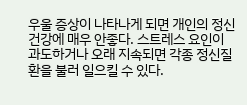우울 증상이 나타나게 되면 개인의 정신 건강에 매우 안좋다. 스트레스 요인이 과도하거나 오래 지속되면 각종 정신질환을 불러 일으킬 수 있다.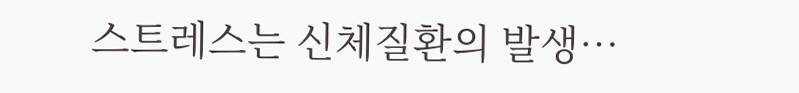스트레스는 신체질환의 발생…